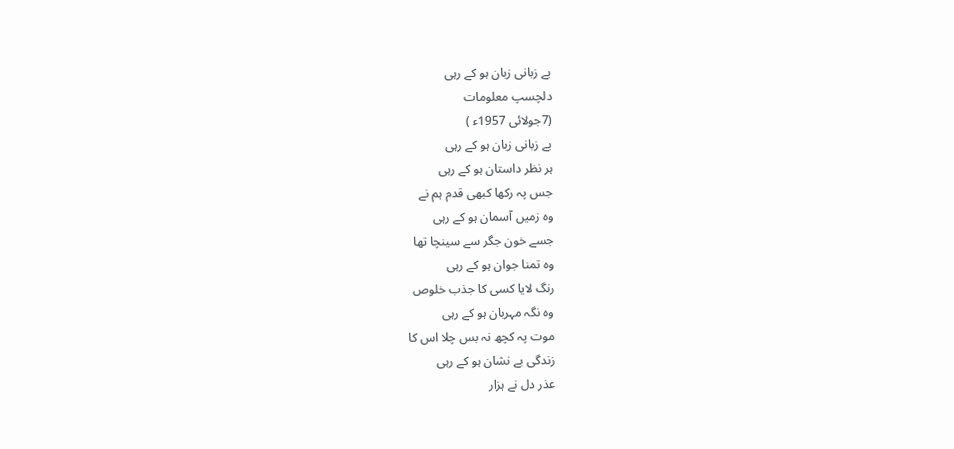بے زبانی زبان ہو کے رہی
دلچسپ معلومات
(7جولائی 1957ء )
بے زبانی زبان ہو کے رہی
ہر نظر داستان ہو کے رہی
جس پہ رکھا کبھی قدم ہم نے
وہ زمیں آسمان ہو کے رہی
جسے خون جگر سے سینچا تھا
وہ تمنا جوان ہو کے رہی
رنگ لایا کسی کا جذب خلوص
وہ نگہ مہربان ہو کے رہی
موت پہ کچھ نہ بس چلا اس کا
زندگی بے نشان ہو کے رہی
عذر دل نے ہزار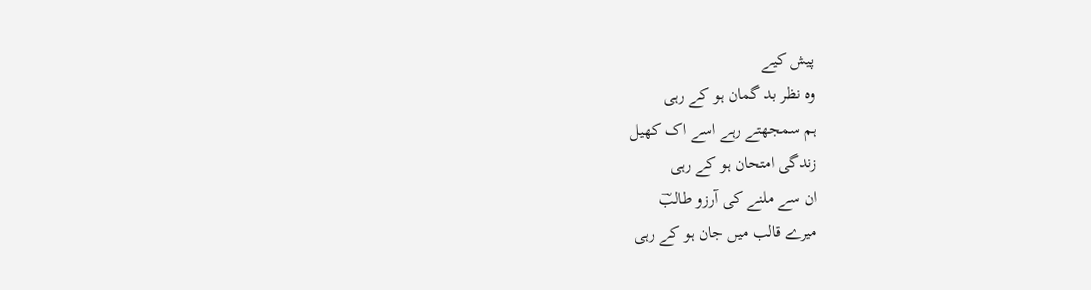پیش کیے
وہ نظر بد گمان ہو کے رہی
ہم سمجھتے رہے اسے اک کھیل
زندگی امتحان ہو کے رہی
ان سے ملنے کی آرزو طالبؔ
میرے قالب میں جان ہو کے رہی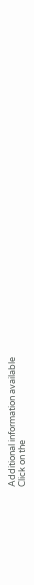Additional information available
Click on the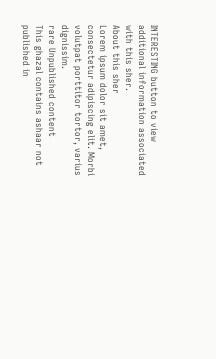INTERESTING button to view additional information associated with this sher.
About this sher
Lorem ipsum dolor sit amet, consectetur adipiscing elit. Morbi volutpat porttitor tortor, varius dignissim.
rare Unpublished content
This ghazal contains ashaar not published in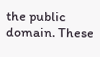the public domain. These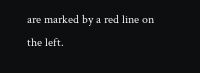are marked by a red line on the left.